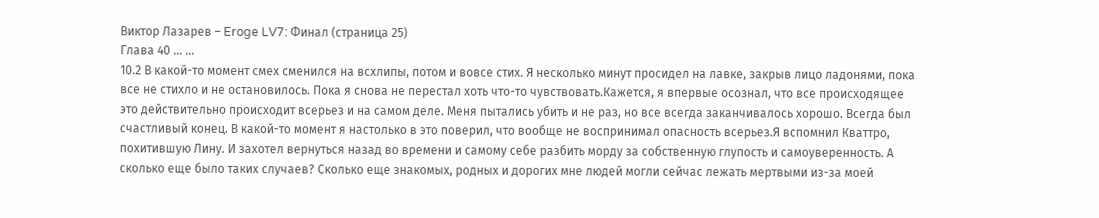Виктор Лазарев – Eroge LV7: Финал (страница 25)
Глава 40 … …
10.2 В какой-то момент смех сменился на всхлипы, потом и вовсе стих. Я несколько минут просидел на лавке, закрыв лицо ладонями, пока все не стихло и не остановилось. Пока я снова не перестал хоть что-то чувствовать.Кажется, я впервые осознал, что все происходящее это действительно происходит всерьез и на самом деле. Меня пытались убить и не раз, но все всегда заканчивалось хорошо. Всегда был счастливый конец. В какой-то момент я настолько в это поверил, что вообще не воспринимал опасность всерьез.Я вспомнил Кваттро, похитившую Лину. И захотел вернуться назад во времени и самому себе разбить морду за собственную глупость и самоуверенность. А сколько еще было таких случаев? Сколько еще знакомых, родных и дорогих мне людей могли сейчас лежать мертвыми из-за моей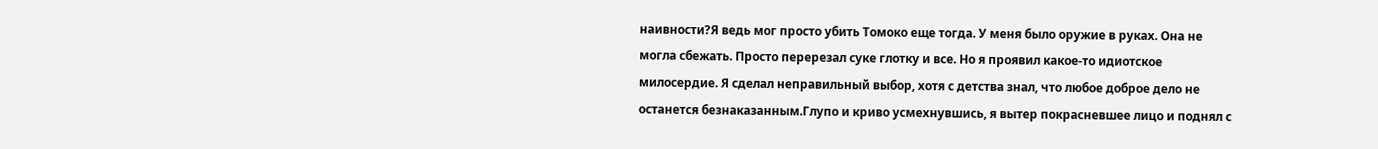наивности?Я ведь мог просто убить Томоко еще тогда. У меня было оружие в руках. Она не могла сбежать. Просто перерезал суке глотку и все. Но я проявил какое-то идиотское милосердие. Я сделал неправильный выбор, хотя с детства знал, что любое доброе дело не останется безнаказанным.Глупо и криво усмехнувшись, я вытер покрасневшее лицо и поднял с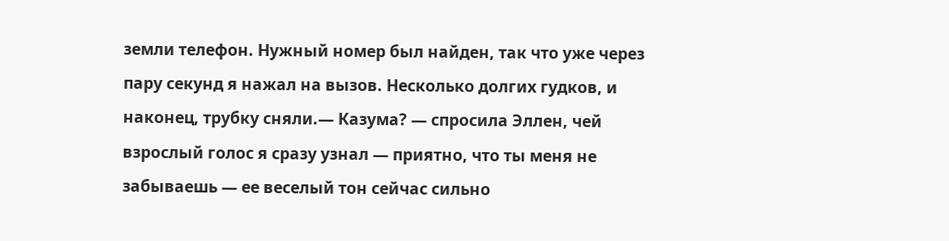земли телефон. Нужный номер был найден, так что уже через пару секунд я нажал на вызов. Несколько долгих гудков, и наконец, трубку сняли.— Казума? — спросила Эллен, чей взрослый голос я сразу узнал — приятно, что ты меня не забываешь — ее веселый тон сейчас сильно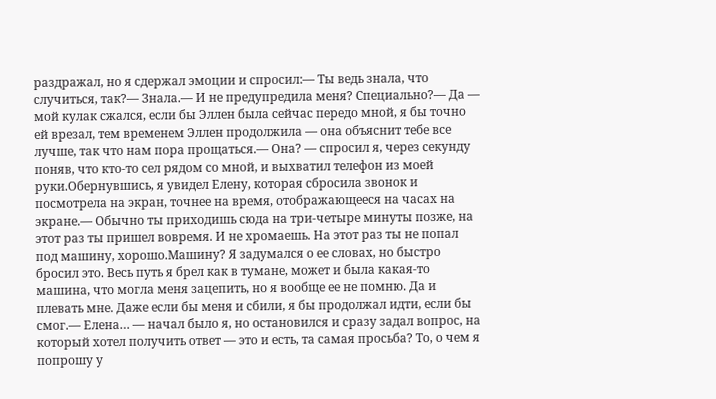раздражал, но я сдержал эмоции и спросил:— Ты ведь знала, что случиться, так?— Знала.— И не предупредила меня? Специально?— Да — мой кулак сжался, если бы Эллен была сейчас передо мной, я бы точно ей врезал, тем временем Эллен продолжила — она объяснит тебе все лучше, так что нам пора прощаться.— Она? — спросил я, через секунду поняв, что кто-то сел рядом со мной, и выхватил телефон из моей руки.Обернувшись, я увидел Елену, которая сбросила звонок и посмотрела на экран, точнее на время, отображающееся на часах на экране.— Обычно ты приходишь сюда на три-четыре минуты позже, на этот раз ты пришел вовремя. И не хромаешь. На этот раз ты не попал под машину, хорошо.Машину? Я задумался о ее словах, но быстро бросил это. Весь путь я брел как в тумане, может и была какая-то машина, что могла меня зацепить, но я вообще ее не помню. Да и плевать мне. Даже если бы меня и сбили, я бы продолжал идти, если бы смог.— Елена… — начал было я, но остановился и сразу задал вопрос, на который хотел получить ответ — это и есть, та самая просьба? То, о чем я попрошу у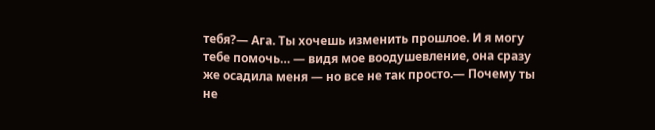тебя?— Ага. Ты хочешь изменить прошлое. И я могу тебе помочь… — видя мое воодушевление, она сразу же осадила меня — но все не так просто.— Почему ты не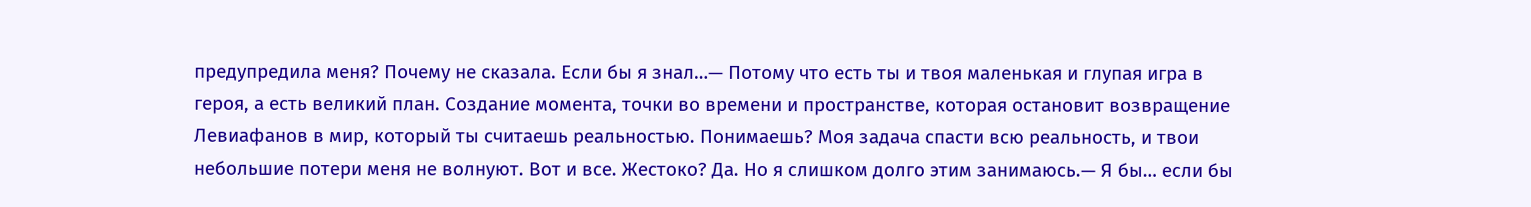предупредила меня? Почему не сказала. Если бы я знал…— Потому что есть ты и твоя маленькая и глупая игра в героя, а есть великий план. Создание момента, точки во времени и пространстве, которая остановит возвращение Левиафанов в мир, который ты считаешь реальностью. Понимаешь? Моя задача спасти всю реальность, и твои небольшие потери меня не волнуют. Вот и все. Жестоко? Да. Но я слишком долго этим занимаюсь.— Я бы… если бы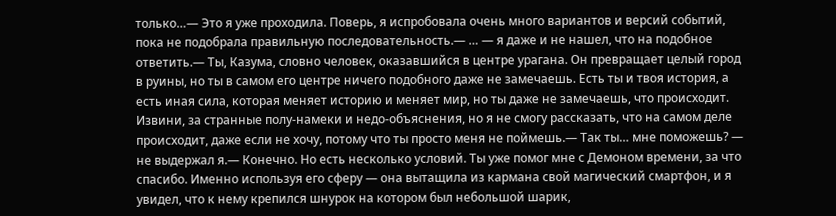только…— Это я уже проходила. Поверь, я испробовала очень много вариантов и версий событий, пока не подобрала правильную последовательность.— … — я даже и не нашел, что на подобное ответить.— Ты, Казума, словно человек, оказавшийся в центре урагана. Он превращает целый город в руины, но ты в самом его центре ничего подобного даже не замечаешь. Есть ты и твоя история, а есть иная сила, которая меняет историю и меняет мир, но ты даже не замечаешь, что происходит. Извини, за странные полу-намеки и недо-объяснения, но я не смогу рассказать, что на самом деле происходит, даже если не хочу, потому что ты просто меня не поймешь.— Так ты… мне поможешь? — не выдержал я.— Конечно. Но есть несколько условий. Ты уже помог мне с Демоном времени, за что спасибо. Именно используя его сферу — она вытащила из кармана свой магический смартфон, и я увидел, что к нему крепился шнурок на котором был небольшой шарик,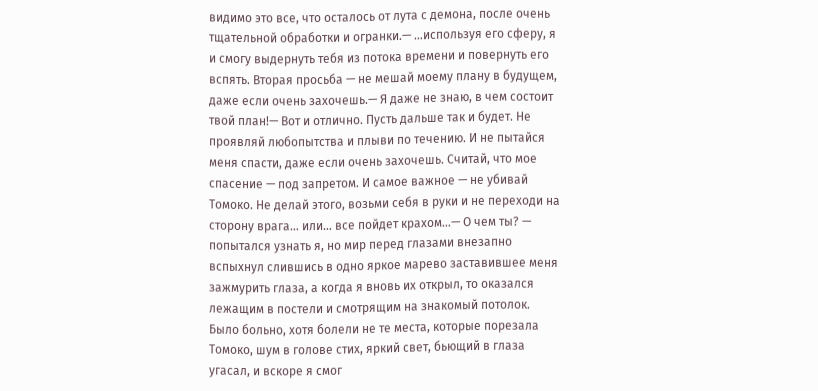видимо это все, что осталось от лута с демона, после очень тщательной обработки и огранки.— …используя его сферу, я и смогу выдернуть тебя из потока времени и повернуть его вспять. Вторая просьба — не мешай моему плану в будущем, даже если очень захочешь.— Я даже не знаю, в чем состоит твой план!— Вот и отлично. Пусть дальше так и будет. Не проявляй любопытства и плыви по течению. И не пытайся меня спасти, даже если очень захочешь. Считай, что мое спасение — под запретом. И самое важное — не убивай Томоко. Не делай этого, возьми себя в руки и не переходи на сторону врага… или… все пойдет крахом…— О чем ты? — попытался узнать я, но мир перед глазами внезапно вспыхнул слившись в одно яркое марево заставившее меня зажмурить глаза, а когда я вновь их открыл, то оказался лежащим в постели и смотрящим на знакомый потолок. Было больно, хотя болели не те места, которые порезала Томоко, шум в голове стих, яркий свет, бьющий в глаза угасал, и вскоре я смог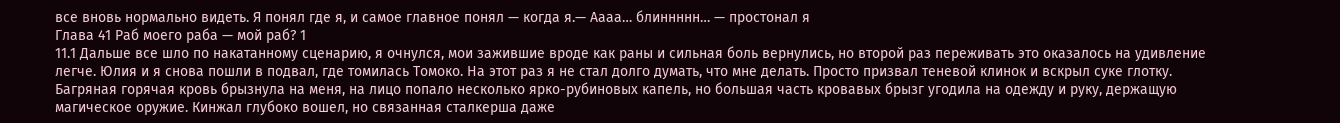все вновь нормально видеть. Я понял где я, и самое главное понял — когда я.— Аааа… блиннннн… — простонал я
Глава 41 Раб моего раба — мой раб? 1
11.1 Дальше все шло по накатанному сценарию, я очнулся, мои зажившие вроде как раны и сильная боль вернулись, но второй раз переживать это оказалось на удивление легче. Юлия и я снова пошли в подвал, где томилась Томоко. На этот раз я не стал долго думать, что мне делать. Просто призвал теневой клинок и вскрыл суке глотку. Багряная горячая кровь брызнула на меня, на лицо попало несколько ярко-рубиновых капель, но большая часть кровавых брызг угодила на одежду и руку, держащую магическое оружие. Кинжал глубоко вошел, но связанная сталкерша даже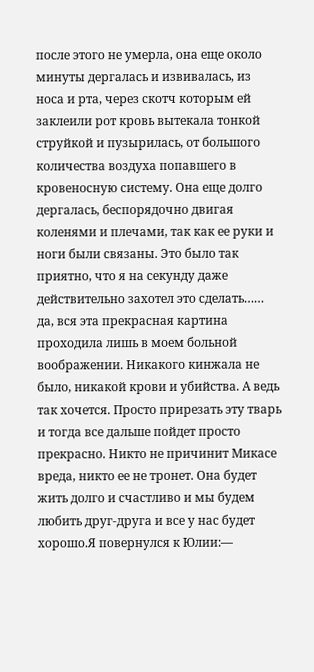после этого не умерла, она еще около минуты дергалась и извивалась, из носа и рта, через скотч которым ей заклеили рот кровь вытекала тонкой струйкой и пузырилась, от большого количества воздуха попавшего в кровеносную систему. Она еще долго дергалась, беспорядочно двигая коленями и плечами, так как ее руки и ноги были связаны. Это было так приятно, что я на секунду даже действительно захотел это сделать…… да, вся эта прекрасная картина проходила лишь в моем больной воображении. Никакого кинжала не было, никакой крови и убийства. А ведь так хочется. Просто прирезать эту тварь и тогда все дальше пойдет просто прекрасно. Никто не причинит Микасе вреда, никто ее не тронет. Она будет жить долго и счастливо и мы будем любить друг-друга и все у нас будет хорошо.Я повернулся к Юлии:—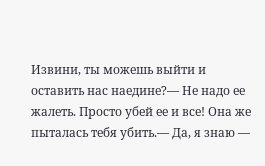Извини, ты можешь выйти и оставить нас наедине?— Не надо ее жалеть. Просто убей ее и все! Она же пыталась тебя убить.— Да, я знаю —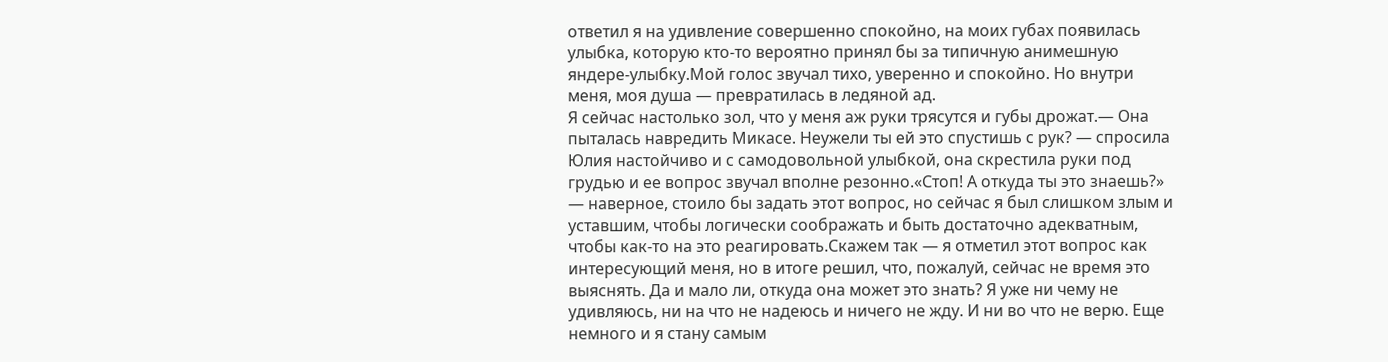ответил я на удивление совершенно спокойно, на моих губах появилась улыбка, которую кто-то вероятно принял бы за типичную анимешную яндере-улыбку.Мой голос звучал тихо, уверенно и спокойно. Но внутри меня, моя душа — превратилась в ледяной ад.
Я сейчас настолько зол, что у меня аж руки трясутся и губы дрожат.— Она пыталась навредить Микасе. Неужели ты ей это спустишь с рук? — спросила Юлия настойчиво и с самодовольной улыбкой, она скрестила руки под грудью и ее вопрос звучал вполне резонно.«Стоп! А откуда ты это знаешь?» — наверное, стоило бы задать этот вопрос, но сейчас я был слишком злым и уставшим, чтобы логически соображать и быть достаточно адекватным, чтобы как-то на это реагировать.Скажем так — я отметил этот вопрос как интересующий меня, но в итоге решил, что, пожалуй, сейчас не время это выяснять. Да и мало ли, откуда она может это знать? Я уже ни чему не удивляюсь, ни на что не надеюсь и ничего не жду. И ни во что не верю. Еще немного и я стану самым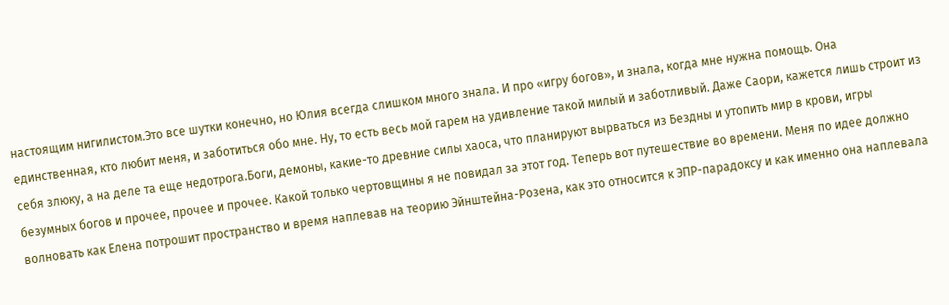настоящим нигилистом.Это все шутки конечно, но Юлия всегда слишком много знала. И про «игру богов», и знала, когда мне нужна помощь. Она единственная, кто любит меня, и заботиться обо мне. Ну, то есть весь мой гарем на удивление такой милый и заботливый. Даже Саори, кажется лишь строит из себя злюку, а на деле та еще недотрога.Боги, демоны, какие-то древние силы хаоса, что планируют вырваться из Бездны и утопить мир в крови, игры безумных богов и прочее, прочее и прочее. Какой только чертовщины я не повидал за этот год. Теперь вот путешествие во времени. Меня по идее должно волновать как Елена потрошит пространство и время наплевав на теорию Эйнштейна-Розена, как это относится к ЭПР-парадоксу и как именно она наплевала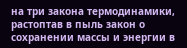на три закона термодинамики, растоптав в пыль закон о сохранении массы и энергии в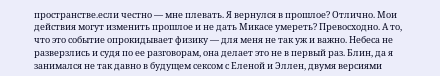пространстве.если честно — мне плевать. Я вернулся в прошлое? Отлично. Мои действия могут изменить прошлое и не дать Микасе умереть? Превосходно. А то, что это событие опрокидывает физику — для меня не так уж и важно. Небеса не разверзлись и судя по ее разговорам, она делает это не в первый раз. Блин, да я занимался не так давно в будущем сексом с Еленой и Эллен, двумя версиями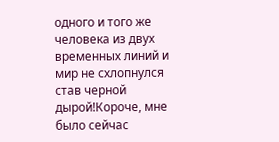одного и того же человека из двух временных линий и мир не схлопнулся став черной дырой!Короче, мне было сейчас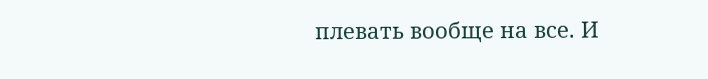плевать вообще на все. И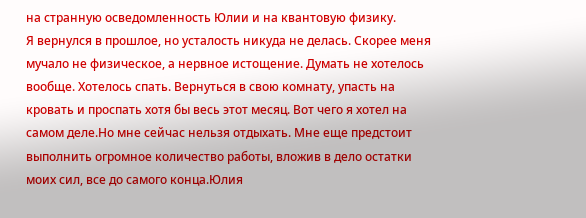на странную осведомленность Юлии и на квантовую физику.
Я вернулся в прошлое, но усталость никуда не делась. Скорее меня мучало не физическое, а нервное истощение. Думать не хотелось вообще. Хотелось спать. Вернуться в свою комнату, упасть на кровать и проспать хотя бы весь этот месяц. Вот чего я хотел на самом деле.Но мне сейчас нельзя отдыхать. Мне еще предстоит выполнить огромное количество работы, вложив в дело остатки моих сил, все до самого конца.Юлия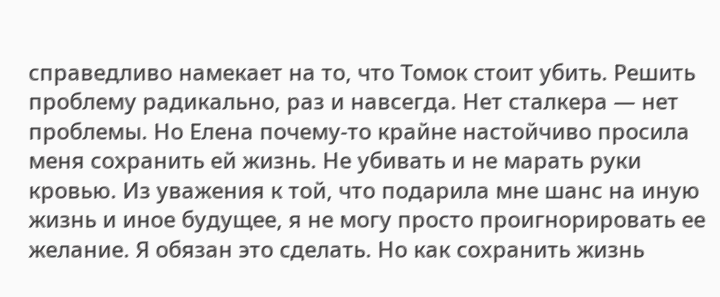справедливо намекает на то, что Томок стоит убить. Решить проблему радикально, раз и навсегда. Нет сталкера — нет проблемы. Но Елена почему-то крайне настойчиво просила меня сохранить ей жизнь. Не убивать и не марать руки кровью. Из уважения к той, что подарила мне шанс на иную жизнь и иное будущее, я не могу просто проигнорировать ее желание. Я обязан это сделать. Но как сохранить жизнь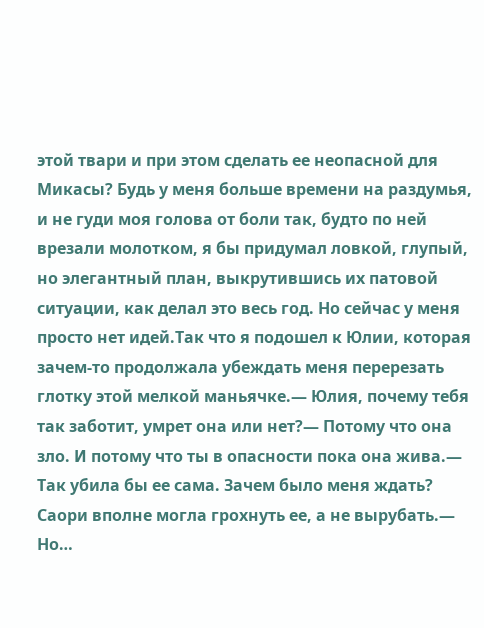этой твари и при этом сделать ее неопасной для Микасы? Будь у меня больше времени на раздумья, и не гуди моя голова от боли так, будто по ней врезали молотком, я бы придумал ловкой, глупый, но элегантный план, выкрутившись их патовой ситуации, как делал это весь год. Но сейчас у меня просто нет идей.Так что я подошел к Юлии, которая зачем-то продолжала убеждать меня перерезать глотку этой мелкой маньячке.— Юлия, почему тебя так заботит, умрет она или нет?— Потому что она зло. И потому что ты в опасности пока она жива.— Так убила бы ее сама. Зачем было меня ждать? Саори вполне могла грохнуть ее, а не вырубать.— Но…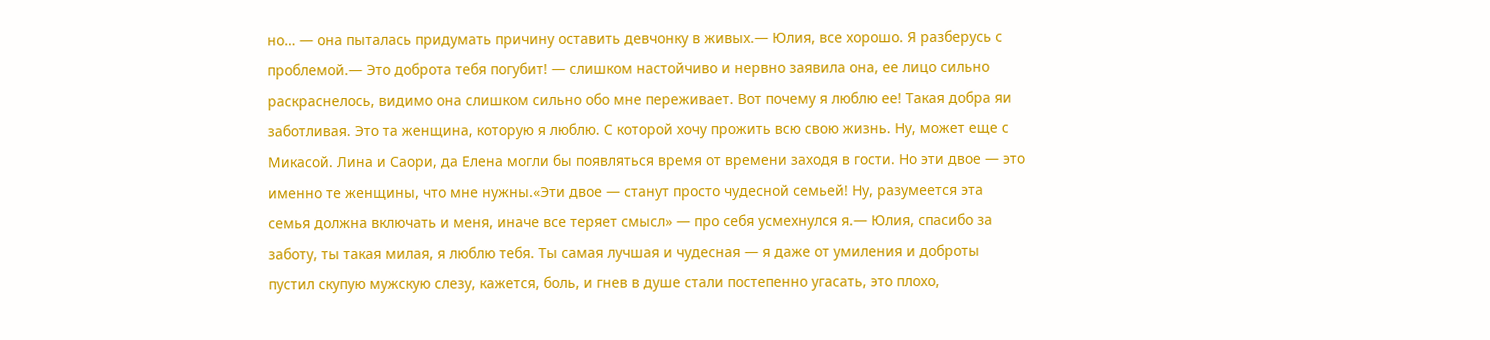но… — она пыталась придумать причину оставить девчонку в живых.— Юлия, все хорошо. Я разберусь с проблемой.— Это доброта тебя погубит! — слишком настойчиво и нервно заявила она, ее лицо сильно раскраснелось, видимо она слишком сильно обо мне переживает. Вот почему я люблю ее! Такая добра яи заботливая. Это та женщина, которую я люблю. С которой хочу прожить всю свою жизнь. Ну, может еще с Микасой. Лина и Саори, да Елена могли бы появляться время от времени заходя в гости. Но эти двое — это именно те женщины, что мне нужны.«Эти двое — станут просто чудесной семьей! Ну, разумеется эта семья должна включать и меня, иначе все теряет смысл» — про себя усмехнулся я.— Юлия, спасибо за заботу, ты такая милая, я люблю тебя. Ты самая лучшая и чудесная — я даже от умиления и доброты пустил скупую мужскую слезу, кажется, боль, и гнев в душе стали постепенно угасать, это плохо,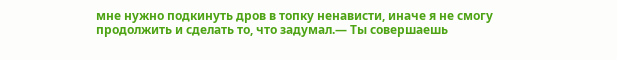мне нужно подкинуть дров в топку ненависти, иначе я не смогу продолжить и сделать то, что задумал.— Ты совершаешь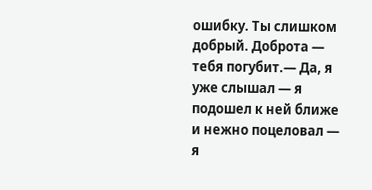ошибку. Ты слишком добрый. Доброта — тебя погубит.— Да, я уже слышал — я подошел к ней ближе и нежно поцеловал — я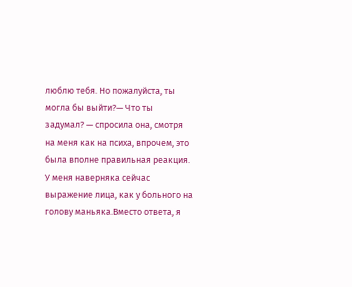люблю тебя. Но пожалуйста, ты могла бы выйти?— Что ты задумал? — спросила она, смотря на меня как на психа, впрочем, это была вполне правильная реакция. У меня наверняка сейчас выражение лица, как у больного на голову маньяка.Вместо ответа, я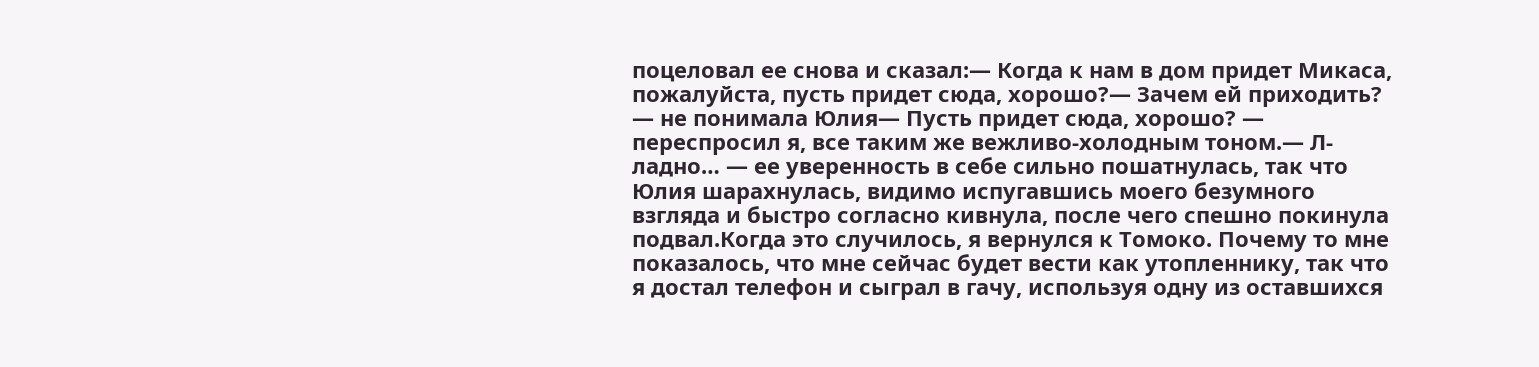поцеловал ее снова и сказал:— Когда к нам в дом придет Микаса, пожалуйста, пусть придет сюда, хорошо?— Зачем ей приходить? — не понимала Юлия— Пусть придет сюда, хорошо? — переспросил я, все таким же вежливо-холодным тоном.— Л-ладно… — ее уверенность в себе сильно пошатнулась, так что Юлия шарахнулась, видимо испугавшись моего безумного взгляда и быстро согласно кивнула, после чего спешно покинула подвал.Когда это случилось, я вернулся к Томоко. Почему то мне показалось, что мне сейчас будет вести как утопленнику, так что я достал телефон и сыграл в гачу, используя одну из оставшихся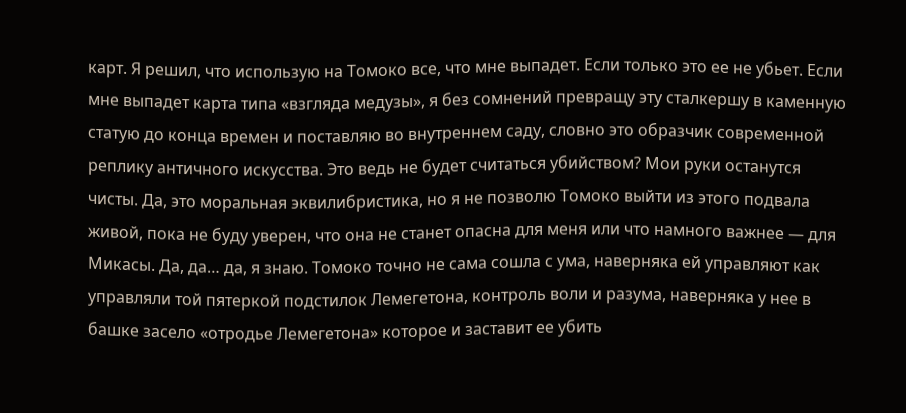карт. Я решил, что использую на Томоко все, что мне выпадет. Если только это ее не убьет. Если мне выпадет карта типа «взгляда медузы», я без сомнений превращу эту сталкершу в каменную статую до конца времен и поставляю во внутреннем саду, словно это образчик современной реплику античного искусства. Это ведь не будет считаться убийством? Мои руки останутся чисты. Да, это моральная эквилибристика, но я не позволю Томоко выйти из этого подвала живой, пока не буду уверен, что она не станет опасна для меня или что намного важнее — для Микасы. Да, да… да, я знаю. Томоко точно не сама сошла с ума, наверняка ей управляют как управляли той пятеркой подстилок Лемегетона, контроль воли и разума, наверняка у нее в башке засело «отродье Лемегетона» которое и заставит ее убить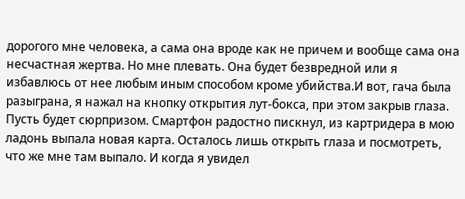дорогого мне человека, а сама она вроде как не причем и вообще сама она несчастная жертва. Но мне плевать. Она будет безвредной или я избавлюсь от нее любым иным способом кроме убийства.И вот, гача была разыграна, я нажал на кнопку открытия лут-бокса, при этом закрыв глаза. Пусть будет сюрпризом. Смартфон радостно пискнул, из картридера в мою ладонь выпала новая карта. Осталось лишь открыть глаза и посмотреть, что же мне там выпало. И когда я увидел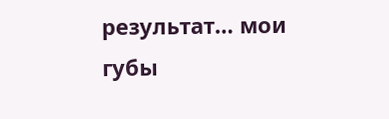результат… мои губы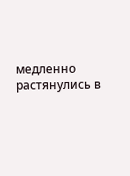медленно растянулись в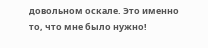довольном оскале. Это именно то, что мне было нужно!